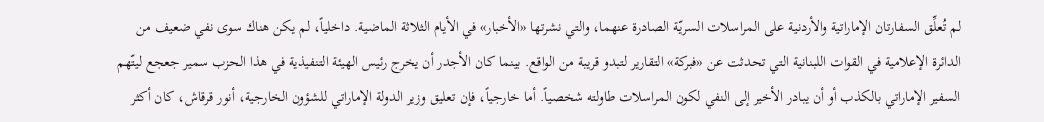لم تُعلِّق السفارتان الإماراتية والأردنية على المراسلات السريّة الصادرة عنهما، والتي نشرتها «الأخبار» في الأيام الثلاثة الماضية. داخلياً، لم يكن هناك سوى نفي ضعيف من الدائرة الإعلامية في القوات اللبنانية التي تحدثت عن «فبركة» التقارير لتبدو قريبة من الواقع. بينما كان الأجدر أن يخرج رئيس الهيئة التنفيذية في هذا الحزب سمير جعجع ليتّهم السفير الإماراتي بالكذب أو أن يبادر الأخير إلى النفي لكون المراسلات طاولته شخصياً. أما خارجياً، فإن تعليق وزير الدولة الإماراتي للشؤون الخارجية، أنور قرقاش، كان أكثر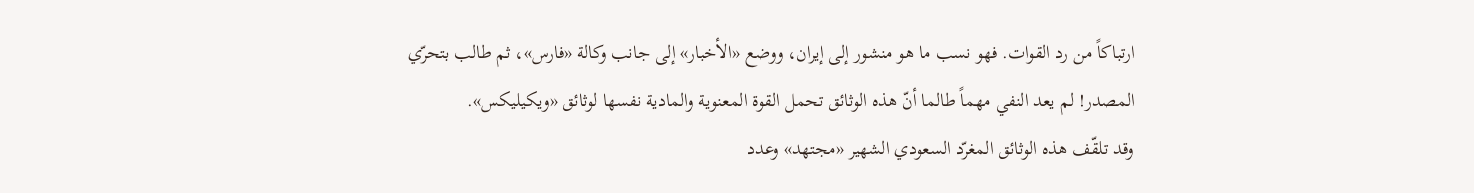ارتباكاً من رد القوات. فهو نسب ما هو منشور إلى إيران، ووضع «الأخبار» إلى جانب وكالة «فارس»، ثم طالب بتحرّي المصدر! لم يعد النفي مهماً طالما أنّ هذه الوثائق تحمل القوة المعنوية والمادية نفسها لوثائق «ويكيليكس».
وقد تلقّف هذه الوثائق المغرّد السعودي الشهير «مجتهد» وعدد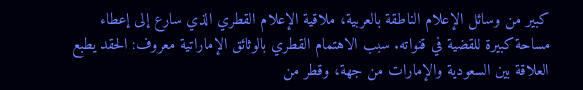كبير من وسائل الإعلام الناطقة بالعربية، ملاقية الإعلام القطري الذي سارع إلى إعطاء مساحة كبيرة للقضية في قنواته. سبب الاهتمام القطري بالوثائق الإماراتية معروف: الحقد يطبع العلاقة بين السعودية والإمارات من جهة، وقطر من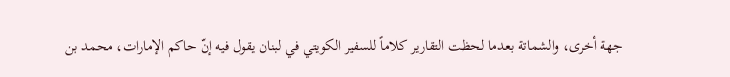جهة أخرى، والشماتة بعدما لحظت التقارير كلاماً للسفير الكويتي في لبنان يقول فيه إنّ حاكم الإمارات، محمد بن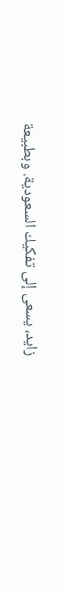زايد، يسعى إلى تفكيك السعودية. وبطبيعة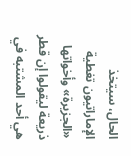الحال، سيتخذ الإماراتيون تغطية «الجزيرة» وأخواتها ذريعة ليقولوا إن قطر هي أحد المشتبه في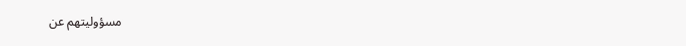مسؤوليتهم عن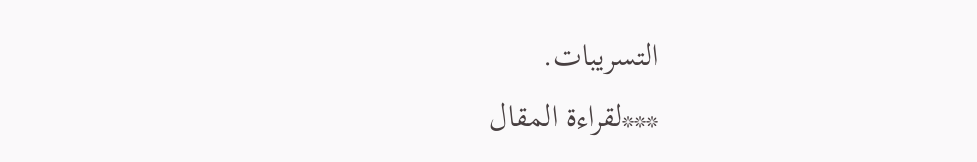التسريبات.
***لقراءة المقال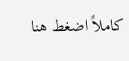كاملاً اضغط هنا